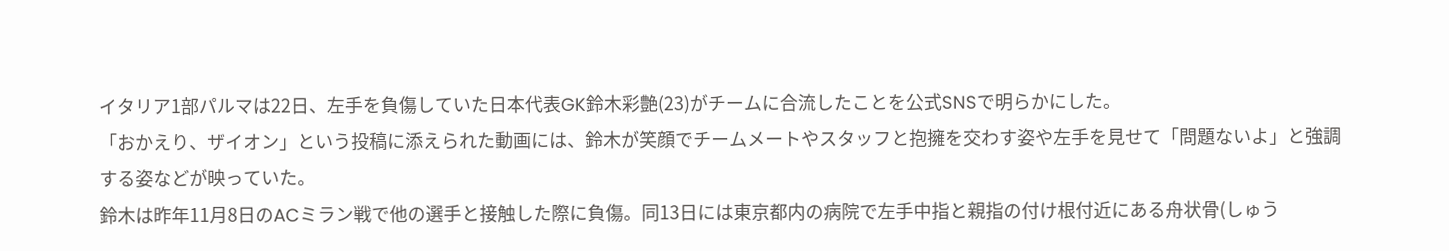イタリア1部パルマは22日、左手を負傷していた日本代表GK鈴木彩艶(23)がチームに合流したことを公式SNSで明らかにした。
「おかえり、ザイオン」という投稿に添えられた動画には、鈴木が笑顔でチームメートやスタッフと抱擁を交わす姿や左手を見せて「問題ないよ」と強調する姿などが映っていた。
鈴木は昨年11月8日のACミラン戦で他の選手と接触した際に負傷。同13日には東京都内の病院で左手中指と親指の付け根付近にある舟状骨(しゅう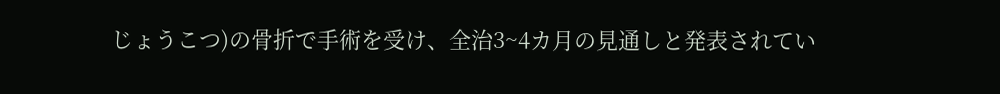じょうこつ)の骨折で手術を受け、全治3~4カ月の見通しと発表されてい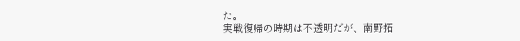た。
実戦復帰の時期は不透明だが、南野拓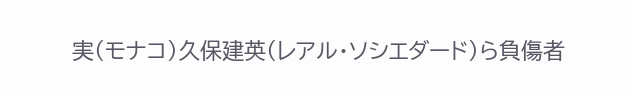実(モナコ)久保建英(レアル・ソシエダード)ら負傷者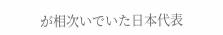が相次いでいた日本代表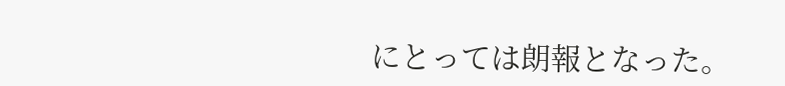にとっては朗報となった。